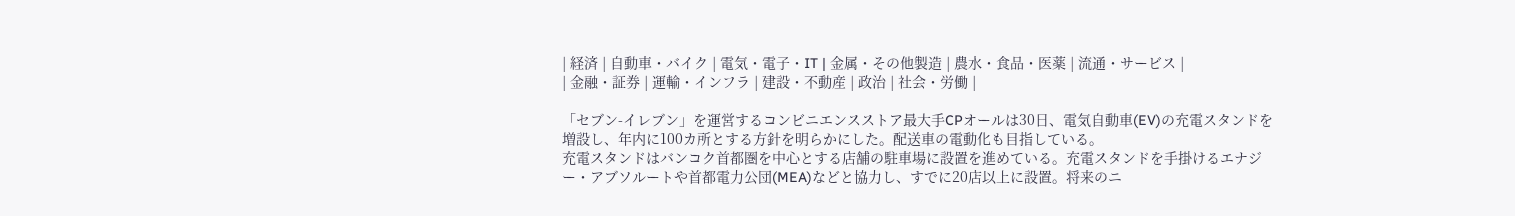| 経済 | 自動車・バイク | 電気・電子・IT | 金属・その他製造 | 農水・食品・医薬 | 流通・サービス |
| 金融・証券 | 運輸・インフラ | 建設・不動産 | 政治 | 社会・労働 |

「セブン-イレブン」を運営するコンビニエンスストア最大手CPオールは30日、電気自動車(EV)の充電スタンドを増設し、年内に100カ所とする方針を明らかにした。配送車の電動化も目指している。
充電スタンドはバンコク首都圏を中心とする店舗の駐車場に設置を進めている。充電スタンドを手掛けるエナジー・アブソルートや首都電力公団(MEA)などと協力し、すでに20店以上に設置。将来のニ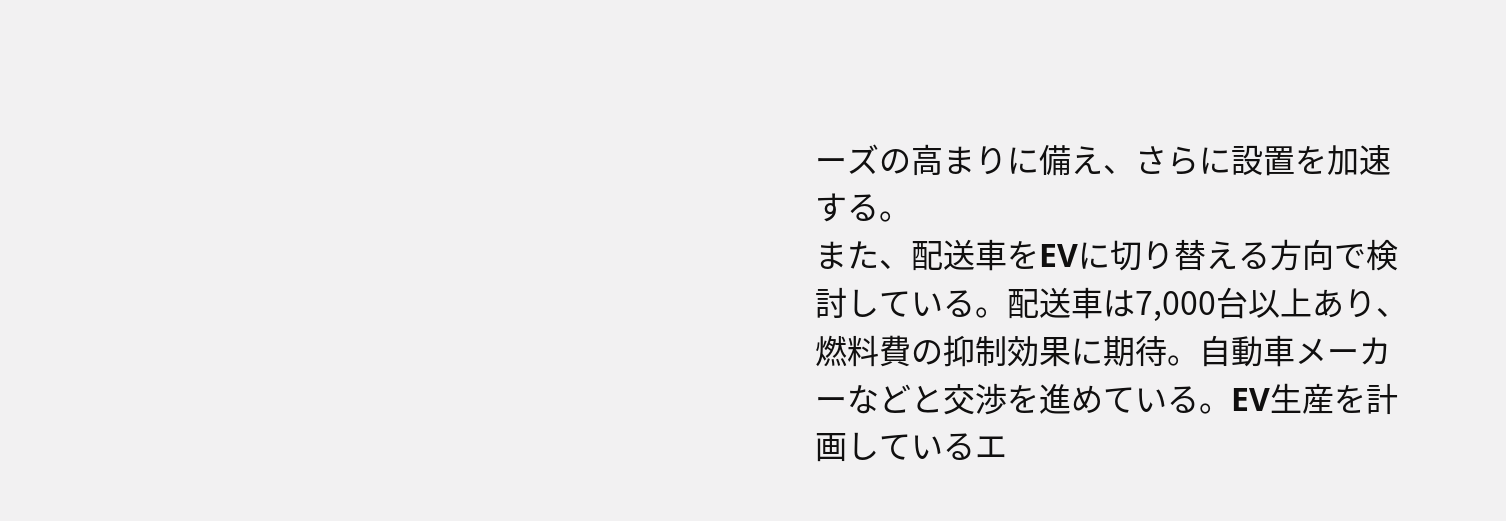ーズの高まりに備え、さらに設置を加速する。
また、配送車をEVに切り替える方向で検討している。配送車は7,000台以上あり、燃料費の抑制効果に期待。自動車メーカーなどと交渉を進めている。EV生産を計画しているエ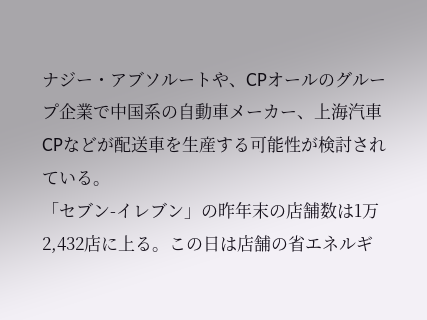ナジー・アブソルートや、CPオールのグループ企業で中国系の自動車メーカー、上海汽車CPなどが配送車を生産する可能性が検討されている。
「セブン-イレブン」の昨年末の店舗数は1万2,432店に上る。この日は店舗の省エネルギ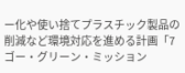ー化や使い捨てプラスチック製品の削減など環境対応を進める計画「7ゴー・グリーン・ミッション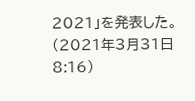2021」を発表した。
(2021年3月31日 8:16)